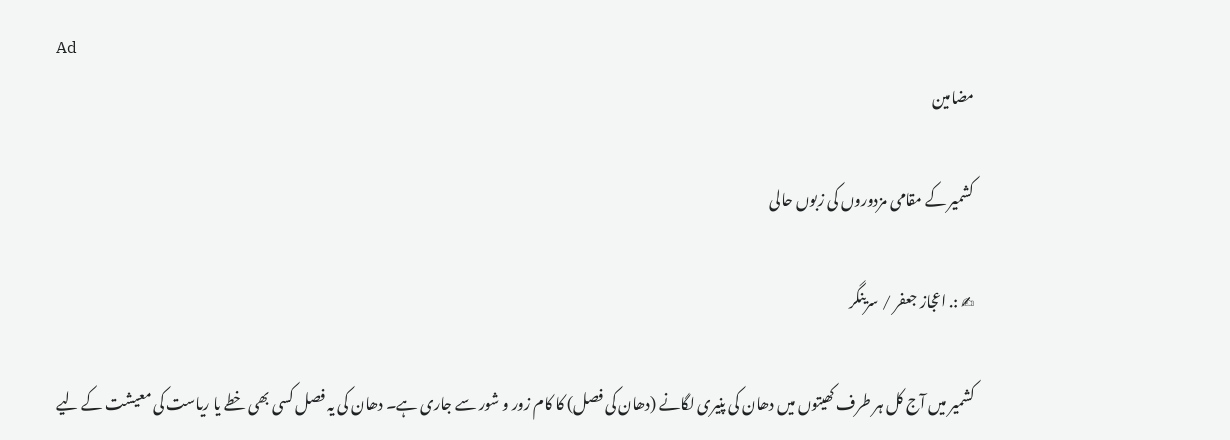Ad
مضامین

کشمیر کے مقامی مزدوروں کی زبوں حالی

✍ :. اعجاز جعفر / سرینگر

کشمیر میں آج کل ہر طرف کھیتوں میں دھان کی پنیری لگانے (دھان کی فصل) کا کام زور و شور سے جاری ہے۔ دھان کی یہ فصل کسی بھی خطے یا ریاست کی معیشت کے لیے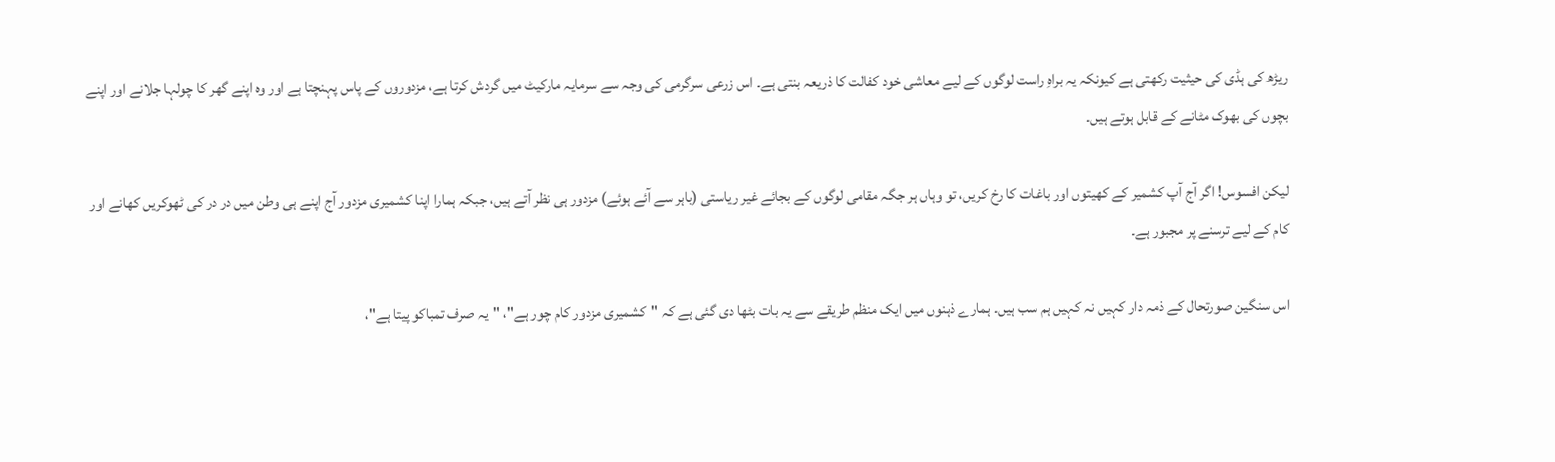ریڑھ کی ہڈی کی حیثیت رکھتی ہے کیونکہ یہ براہِ راست لوگوں کے لیے معاشی خود کفالت کا ذریعہ بنتی ہے۔ اس زرعی سرگرمی کی وجہ سے سرمایہ مارکیٹ میں گردش کرتا ہے، مزدوروں کے پاس پہنچتا ہے اور وہ اپنے گھر کا چولہا جلانے اور اپنے بچوں کی بھوک مٹانے کے قابل ہوتے ہیں۔

لیکن افسوس! اگر آج آپ کشمیر کے کھیتوں اور باغات کا رخ کریں، تو وہاں ہر جگہ مقامی لوگوں کے بجائے غیر ریاستی (باہر سے آئے ہوئے) مزدور ہی نظر آتے ہیں، جبکہ ہمارا اپنا کشمیری مزدور آج اپنے ہی وطن میں در در کی ٹھوکریں کھانے اور کام کے لیے ترسنے پر مجبور ہے۔

اس سنگین صورتحال کے ذمہ دار کہیں نہ کہیں ہم سب ہیں۔ ہمارے ذہنوں میں ایک منظم طریقے سے یہ بات بٹھا دی گئی ہے کہ "کشمیری مزدور کام چور ہے"، "یہ صرف تمباکو پیتا ہے"،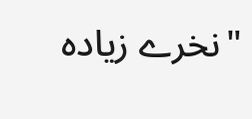"نخرے زیادہ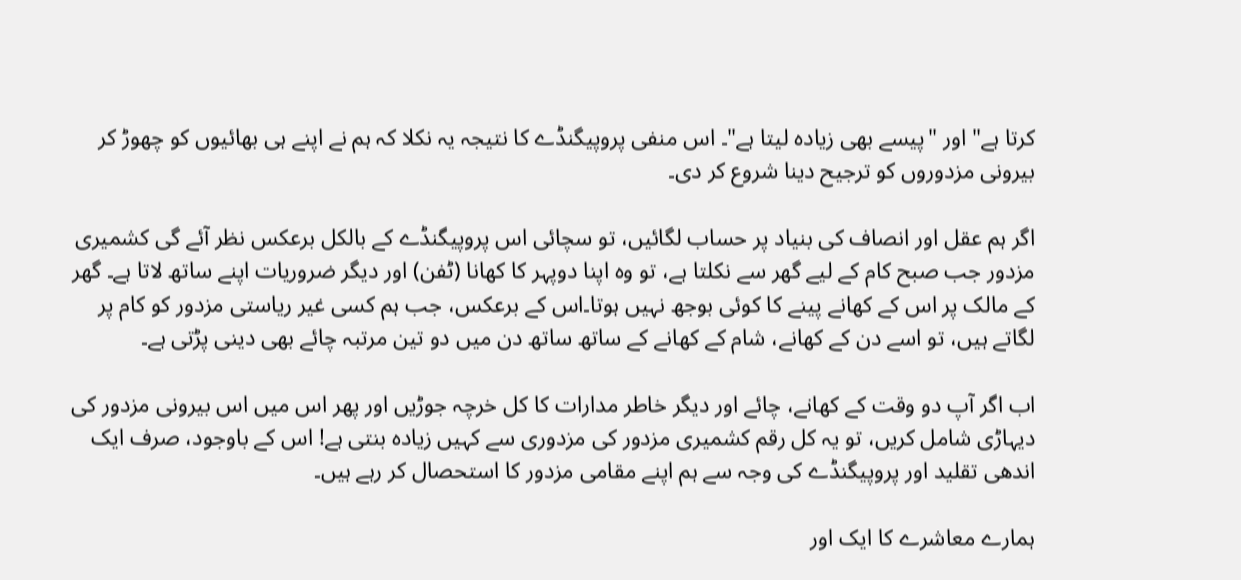کرتا ہے" اور "پیسے بھی زیادہ لیتا ہے"۔ اس منفی پروپیگنڈے کا نتیجہ یہ نکلا کہ ہم نے اپنے ہی بھائیوں کو چھوڑ کر بیرونی مزدوروں کو ترجیح دینا شروع کر دی۔

اگر ہم عقل اور انصاف کی بنیاد پر حساب لگائیں، تو سچائی اس پروپیگنڈے کے بالکل برعکس نظر آئے گی کشمیری مزدور جب صبح کام کے لیے گھر سے نکلتا ہے، تو وہ اپنا دوپہر کا کھانا (ٹفن) اور دیگر ضروریات اپنے ساتھ لاتا ہے۔ گھر کے مالک پر اس کے کھانے پینے کا کوئی بوجھ نہیں ہوتا۔اس کے برعکس، جب ہم کسی غیر ریاستی مزدور کو کام پر لگاتے ہیں، تو اسے دن کے کھانے، شام کے کھانے کے ساتھ ساتھ دن میں دو تین مرتبہ چائے بھی دینی پڑتی ہے۔

اب اگر آپ دو وقت کے کھانے، چائے اور دیگر خاطر مدارات کا کل خرچہ جوڑیں اور پھر اس میں اس بیرونی مزدور کی دیہاڑی شامل کریں، تو یہ کل رقم کشمیری مزدور کی مزدوری سے کہیں زیادہ بنتی ہے! اس کے باوجود، صرف ایک اندھی تقلید اور پروپیگنڈے کی وجہ سے ہم اپنے مقامی مزدور کا استحصال کر رہے ہیں۔

ہمارے معاشرے کا ایک اور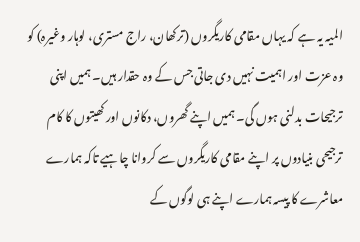المیہ یہ ہے کہ یہاں مقامی کاریگروں (ترکھان، راج مستری، لوہار وغیرہ) کو وہ عزت اور اہمیت نہیں دی جاتی جس کے وہ حقدار ہیں۔ ہمیں اپنی ترجیحات بدلنی ہوں گی۔ ہمیں اپنے گھروں، دکانوں اور کھیتوں کا کام ترجیحی بنیادوں پر اپنے مقامی کاریگروں سے کروانا چاہیے تاکہ ہمارے معاشرے کا پیسہ ہمارے اپنے ہی لوگوں کے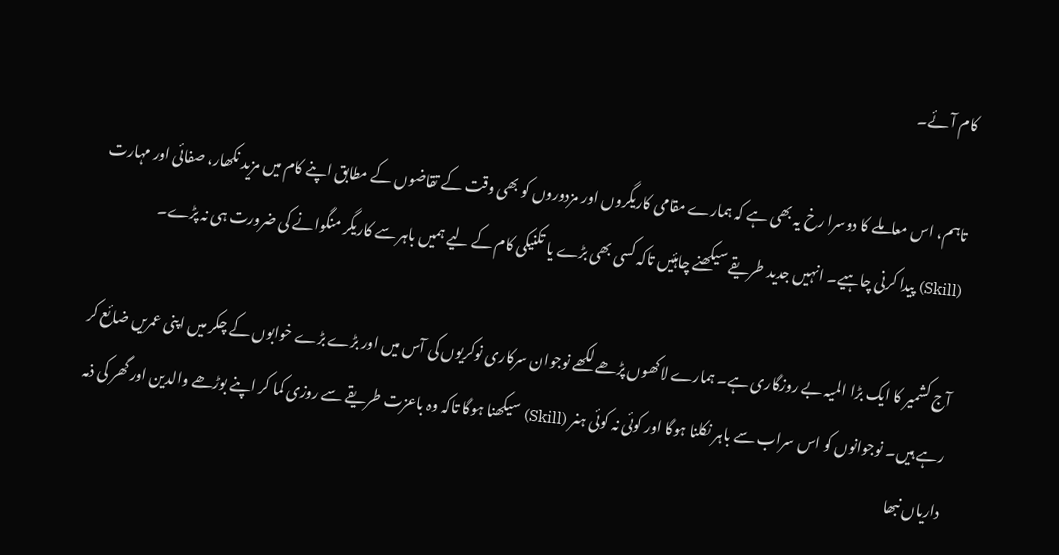کام آئے۔

تاہم، اس معاملے کا دوسرا رخ یہ بھی ہے کہ ہمارے مقامی کاریگروں اور مزدوروں کو بھی وقت کے تقاضوں کے مطابق اپنے کام میں مزید نکھار، صفائی اور مہارت (Skill) پیدا کرنی چاہیے۔ انہیں جدید طریقے سیکھنے چاہئیں تاکہ کسی بھی بڑے یا تکنیکی کام کے لیے ہمیں باہر سے کاریگر منگوانے کی ضرورت ہی نہ پڑے۔

آج کشمیر کا ایک بڑا المیہ بے روزگاری ہے۔ ہمارے لاکھوں پڑھے لکھے نوجوان سرکاری نوکریوں کی آس میں اور بڑے بڑے خوابوں کے چکر میں اپنی عمریں ضائع کر رہے ہیں۔ نوجوانوں کو اس سراب سے باہر نکلنا ہوگا اور کوئی نہ کوئی ہنر (Skill) سیکھنا ہوگا تاکہ وہ باعزت طریقے سے روزی کما کر اپنے بوڑھے والدین اور گھر کی ذمہ داریاں نبھا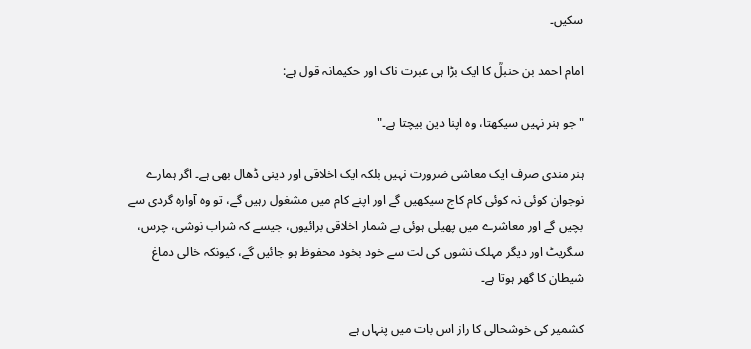سکیں۔

امام احمد بن حنبلؒ کا ایک بڑا ہی عبرت ناک اور حکیمانہ قول ہے:

"جو ہنر نہیں سیکھتا، وہ اپنا دین بیچتا ہے۔"

ہنر مندی صرف ایک معاشی ضرورت نہیں بلکہ ایک اخلاقی اور دینی ڈھال بھی ہے۔ اگر ہمارے نوجوان کوئی نہ کوئی کام کاج سیکھیں گے اور اپنے کام میں مشغول رہیں گے، تو وہ آوارہ گردی سے بچیں گے اور معاشرے میں پھیلی ہوئی بے شمار اخلاقی برائیوں، جیسے کہ شراب نوشی، چرس، سگریٹ اور دیگر مہلک نشوں کی لت سے خود بخود محفوظ ہو جائیں گے، کیونکہ خالی دماغ شیطان کا گھر ہوتا ہے۔

کشمیر کی خوشحالی کا راز اس بات میں پنہاں ہے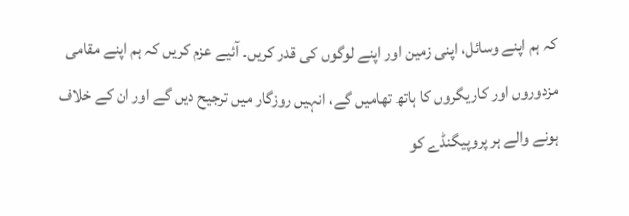کہ ہم اپنے وسائل، اپنی زمین اور اپنے لوگوں کی قدر کریں۔ آئیے عزم کریں کہ ہم اپنے مقامی مزدوروں اور کاریگروں کا ہاتھ تھامیں گے، انہیں روزگار میں ترجیح دیں گے اور ان کے خلاف ہونے والے ہر پروپیگنڈے کو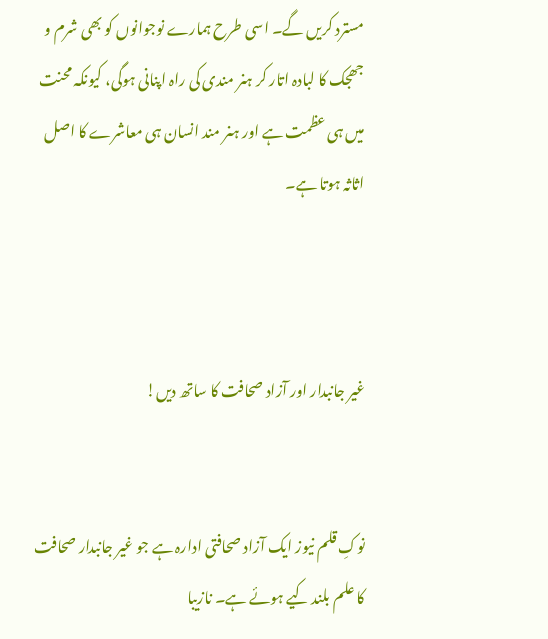مسترد کریں گے۔ اسی طرح ہمارے نوجوانوں کو بھی شرم و جھجک کا لبادہ اتار کر ہنر مندی کی راہ اپنانی ہوگی، کیونکہ محنت میں ہی عظمت ہے اور ہنر مند انسان ہی معاشرے کا اصل اثاثہ ہوتا ہے۔



غیر جانبدار اور آزاد صحافت کا ساتھ دیں!


نوکِ قلم نیوز ایک آزاد صحافتی ادارہ ہے جو غیر جانبدار صحافت کا علم بلند کیے ہوئے ہے۔ نازیبا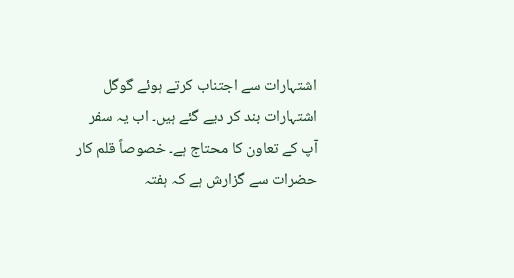اشتہارات سے اجتناب کرتے ہوئے گوگل اشتہارات بند کر دیے گئے ہیں۔ اب یہ سفر آپ کے تعاون کا محتاج ہے۔ خصوصاً قلم کار حضرات سے گزارش ہے کہ ہفتہ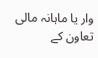وار یا ماہانہ مالی تعاون کے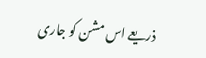ذریعے اس مشن کو جاری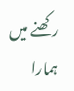رکھنے میں ہمارا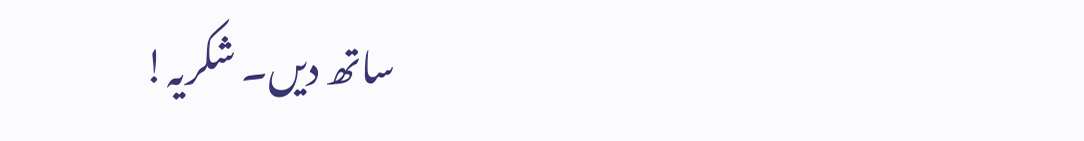ساتھ دیں۔ شکریہ!